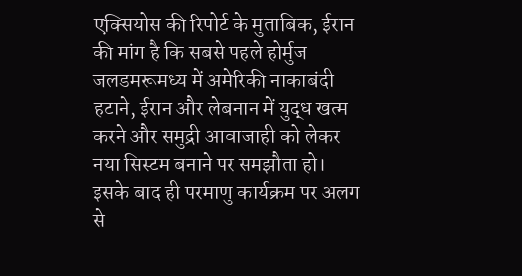एक्सियोस की रिपोर्ट के मुताबिक, ईरान की मांग है कि सबसे पहले होर्मुज जलडमरूमध्य में अमेरिकी नाकाबंदी हटाने, ईरान और लेबनान में युद्ध खत्म करने और समुद्री आवाजाही को लेकर नया सिस्टम बनाने पर समझौता हो। इसके बाद ही परमाणु कार्यक्रम पर अलग से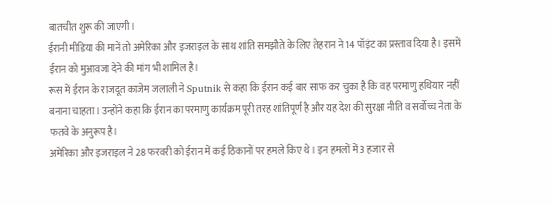बातचीत शुरू की जाएगी।
ईरानी मीडिया की मानें तो अमेरिका और इजराइल के साथ शांति समझौते के लिए तेहरान ने 14 पॉइंट का प्रस्ताव दिया है। इसमें ईरान को मुआवजा देने की मांग भी शामिल है।
रूस में ईरान के राजदूत काजेम जलाली ने Sputnik से कहा कि ईरान कई बार साफ कर चुका है कि वह परमाणु हथियार नहीं बनाना चाहता। उन्होंने कहा कि ईरान का परमाणु कार्यक्रम पूरी तरह शांतिपूर्ण है और यह देश की सुरक्षा नीति व सर्वोच्च नेता के फतवे के अनुरूप है।
अमेरिका और इजराइल ने 28 फरवरी को ईरान में कई ठिकानों पर हमले किए थे। इन हमलों में 3 हजार से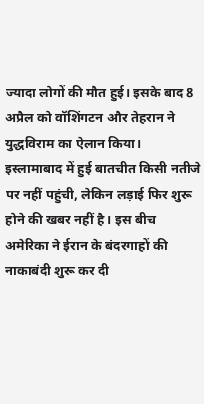ज्यादा लोगों की मौत हुई। इसके बाद 8 अप्रैल को वॉशिंगटन और तेहरान ने युद्धविराम का ऐलान किया।
इस्लामाबाद में हुई बातचीत किसी नतीजे पर नहीं पहुंची, लेकिन लड़ाई फिर शुरू होने की खबर नहीं है। इस बीच अमेरिका ने ईरान के बंदरगाहों की नाकाबंदी शुरू कर दी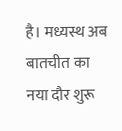है। मध्यस्थ अब बातचीत का नया दौर शुरू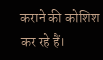कराने की कोशिश कर रहे हैं।